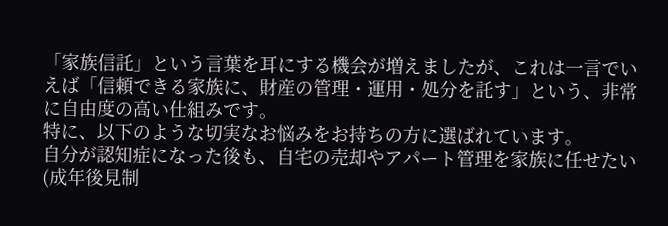「家族信託」という言葉を耳にする機会が増えましたが、これは一言でいえば「信頼できる家族に、財産の管理・運用・処分を託す」という、非常に自由度の高い仕組みです。
特に、以下のような切実なお悩みをお持ちの方に選ばれています。
自分が認知症になった後も、自宅の売却やアパート管理を家族に任せたい(成年後見制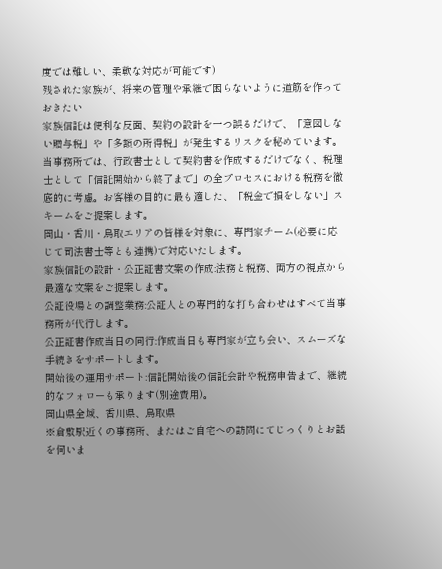度では難しい、柔軟な対応が可能です)
残された家族が、将来の管理や承継で困らないように道筋を作っておきたい
家族信託は便利な反面、契約の設計を一つ誤るだけで、「意図しない贈与税」や「多額の所得税」が発生するリスクを秘めています。
当事務所では、行政書士として契約書を作成するだけでなく、税理士として「信託開始から終了まで」の全プロセスにおける税務を徹底的に考慮。お客様の目的に最も適した、「税金で損をしない」スキームをご提案します。
岡山・香川・鳥取エリアの皆様を対象に、専門家チーム(必要に応じて司法書士等とも連携)で対応いたします。
家族信託の設計・公正証書文案の作成:法務と税務、両方の視点から最適な文案をご提案します。
公証役場との調整業務:公証人との専門的な打ち合わせはすべて当事務所が代行します。
公正証書作成当日の同行:作成当日も専門家が立ち会い、スムーズな手続きをサポートします。
開始後の運用サポート:信託開始後の信託会計や税務申告まで、継続的なフォローも承ります(別途費用)。
岡山県全域、香川県、鳥取県
※倉敷駅近くの事務所、またはご自宅への訪問にてじっくりとお話を伺いま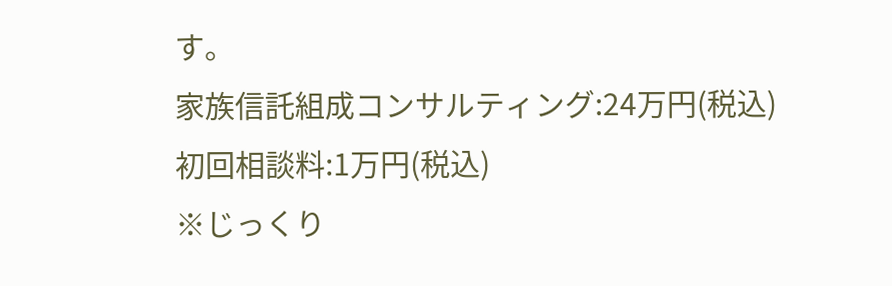す。
家族信託組成コンサルティング:24万円(税込)
初回相談料:1万円(税込)
※じっくり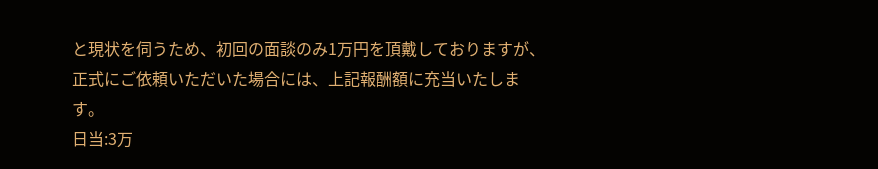と現状を伺うため、初回の面談のみ1万円を頂戴しておりますが、正式にご依頼いただいた場合には、上記報酬額に充当いたします。
日当:3万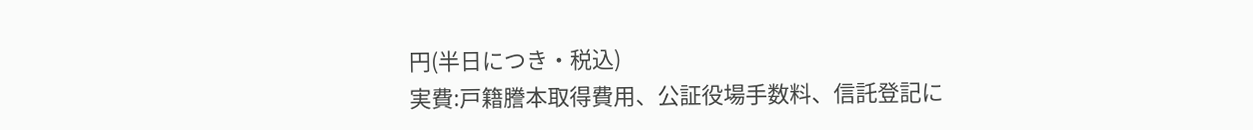円(半日につき・税込)
実費:戸籍謄本取得費用、公証役場手数料、信託登記に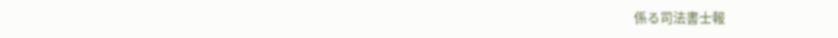係る司法書士報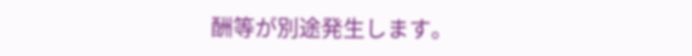酬等が別途発生します。